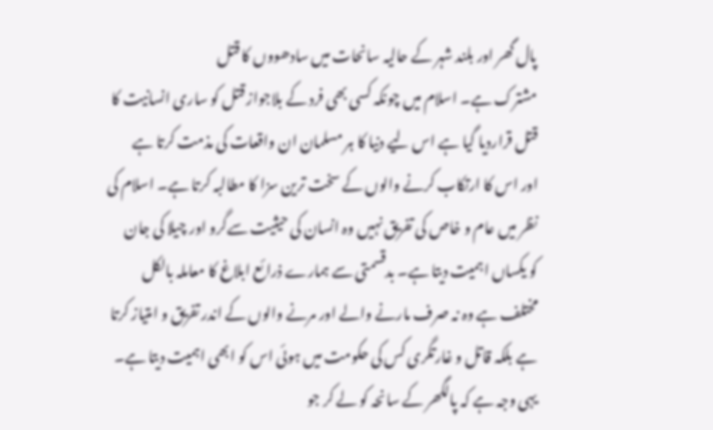پال گھر اور بلند شہر کے حالیہ سانحات میں سادھووں کا قتل
مشترک ہے۔ اسلام میں چونکہ کسی بھی فرد کے بلاجواز قتل کو ساری انسانیت کا
قتل قراردیا گیا ہے اس لیے دنیا کا ہر مسلمان ان واقعات کی مذمت کرتا ہے
اور اس کا ارتکاب کرنے والوں کے سخت ترین سزا کا مطالبہ کرتا ہے۔ اسلام کی
نظر میں عام و خاص کی تفریق نہیں وہ انسان کی حیثیت سےگرو اور چیلا کی جان
کو یکساں اہمیت دیتا ہے۔ بدقسمتی سے ہمارے ذرائع ابلاغ کا معاملہ بالکل
مختلف ہے وہ نہ صرف مارنے والے اور مرنے والوں کے اندر تفریق و امتیاز کرتا
ہے بلکہ قاتل و غارتگری کس کی حکومت میں ہوئی اس کو ابھی اہمیت دیتا ہے۔
یہی وجہ ہے کہ پالگھر کے سانحہ کو لے کر جو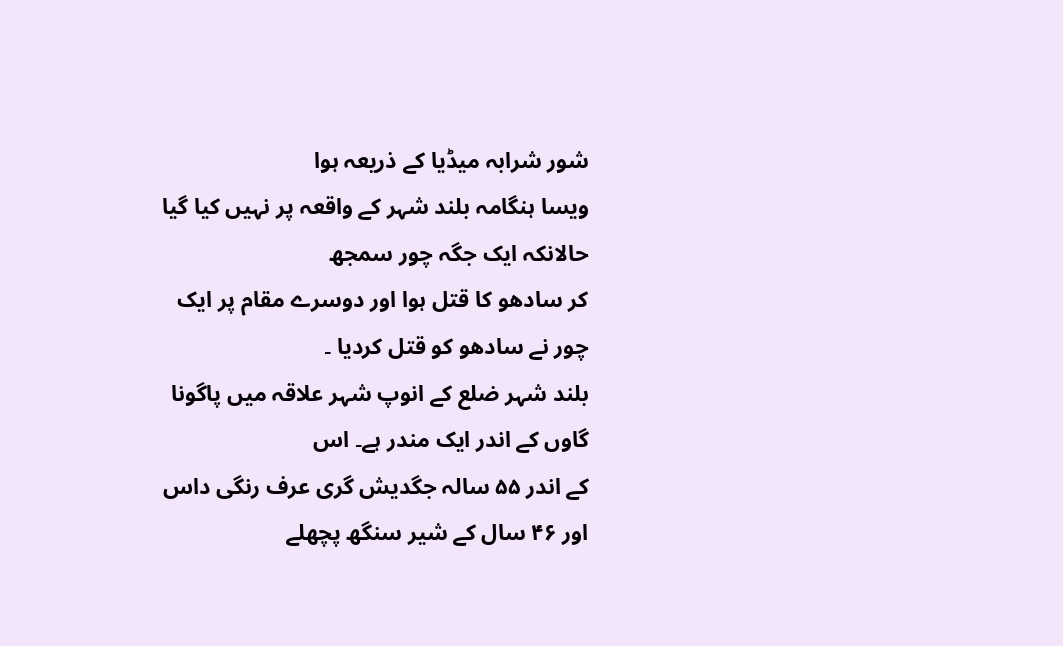شور شرابہ میڈیا کے ذریعہ ہوا
ویسا ہنگامہ بلند شہر کے واقعہ پر نہیں کیا گیا حالانکہ ایک جگہ چور سمجھ
کر سادھو کا قتل ہوا اور دوسرے مقام پر ایک چور نے سادھو کو قتل کردیا ۔
بلند شہر ضلع کے انوپ شہر علاقہ میں پاگونا گاوں کے اندر ایک مندر ہے۔ اس
کے اندر ۵۵ سالہ جگدیش گری عرف رنگی داس اور ۴۶ سال کے شیر سنگھ پچھلے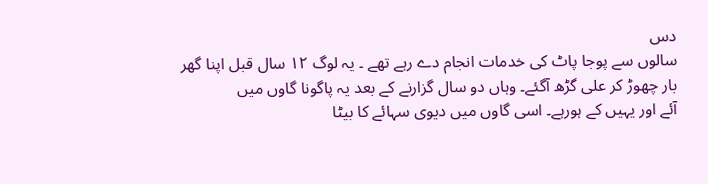دس
سالوں سے پوجا پاٹ کی خدمات انجام دے رہے تھے ۔ یہ لوگ ۱۲ سال قبل اپنا گھر
بار چھوڑ کر علی گڑھ آگئے۔ وہاں دو سال گزارنے کے بعد یہ پاگونا گاوں میں
آئے اور یہیں کے ہورہے۔ اسی گاوں میں دیوی سہائے کا بیٹا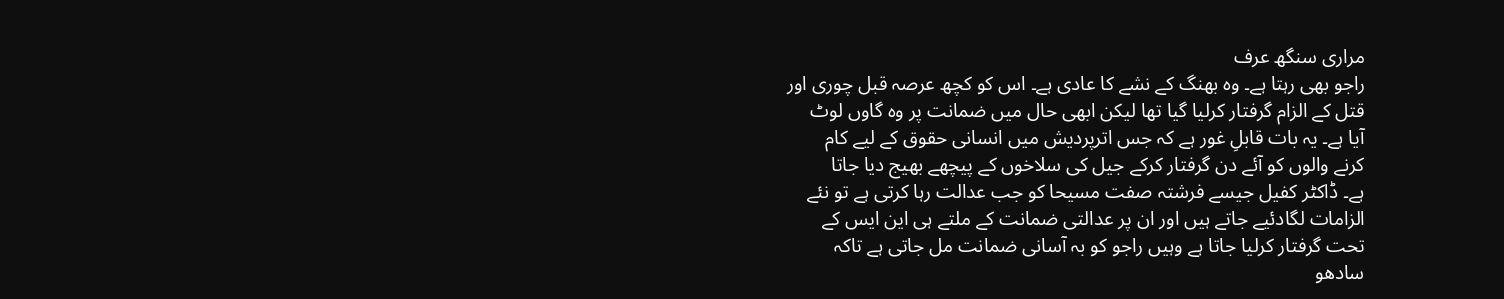مراری سنگھ عرف
راجو بھی رہتا ہے۔ وہ بھنگ کے نشے کا عادی ہے۔ اس کو کچھ عرصہ قبل چوری اور
قتل کے الزام گرفتار کرلیا گیا تھا لیکن ابھی حال میں ضمانت پر وہ گاوں لوٹ
آیا ہے۔ یہ بات قابلِ غور ہے کہ جس اترپردیش میں انسانی حقوق کے لیے کام
کرنے والوں کو آئے دن گرفتار کرکے جیل کی سلاخوں کے پیچھے بھیج دیا جاتا
ہے۔ ڈاکٹر کفیل جیسے فرشتہ صفت مسیحا کو جب عدالت رہا کرتی ہے تو نئے
الزامات لگادئیے جاتے ہیں اور ان پر عدالتی ضمانت کے ملتے ہی این ایس کے
تحت گرفتار کرلیا جاتا ہے وہیں راجو کو بہ آسانی ضمانت مل جاتی ہے تاکہ
سادھو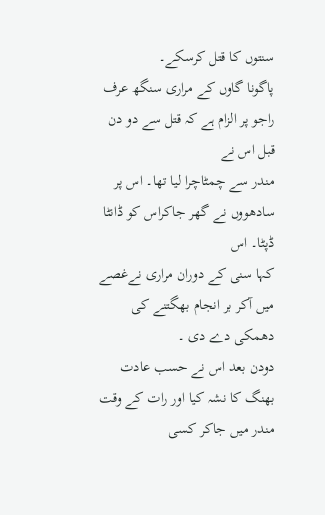سنتوں کا قتل کرسکے۔
پاگونا گاوں کے مراری سنگھ عرف راجو پر الزام ہے کہ قتل سے دو دن قبل اس نے
مندر سے چمٹاچرا لیا تھا۔ اس پر سادھووں نے گھر جاکراس کو ڈانٹا ڈپٹا۔ اس
کہا سنی کے دوران مراری نےغصے میں آکر بر انجام بھگتنے کی دھمکی دے دی ۔
دودن بعد اس نے حسب عادت بھنگ کا نشہ کیا اور رات کے وقت مندر میں جاکر کسی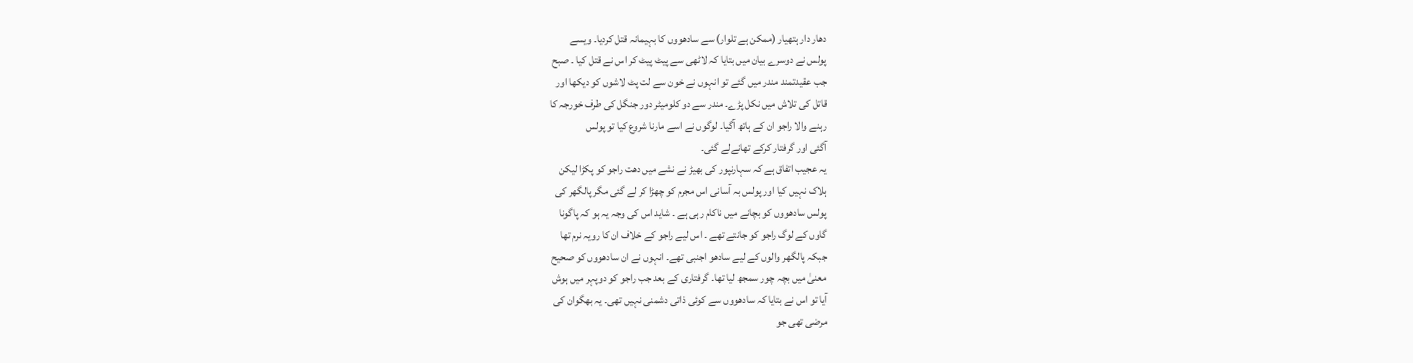دھار دار ہتھیار (ممکن ہے تلوار) سے سادھووں کا بہیمانہ قتل کردیا۔ ویسے
پولس نے دوسرے بیان میں بتایا کہ لاٹھی سے پیٹ پیٹ کر اس نے قتل کیا ۔ صبح
جب عقیدتمند مندر میں گئے تو انہوں نے خون سے لت پٹ لاشوں کو دیکھا اور
قاتل کی تلاش میں نکل پڑے۔ مندر سے دو کلومیٹر دور جنگل کی طرف خورجہ کا
رہنے والا راجو ان کے ہاتھ آگیا۔ لوگوں نے اسے مارنا شروع کیا تو پولس
آگئی اور گرفتار کرکے تھانےلے گئی۔
یہ عجیب اتفاق ہے کہ سہارنپور کی بھیڑ نے نشے میں دھت راجو کو پکڑا لیکن
ہلاک نہیں کیا اور پولس بہ آسانی اس مجرم کو چھڑا کر لے گئی مگر پالگھر کی
پولس سادھووں کو بچانے میں ناکام رہی ہے ۔ شاید اس کی وجہ یہ ہو کہ پاگونا
گاوں کے لوگ راجو کو جانتے تھے ۔ اس لیے راجو کے خلاف ان کا رویہ نرم تھا
جبکہ پالگھر والوں کے لیے سادھو اجنبی تھے۔ انہوں نے ان سادھووں کو صحیح
معنیٰ میں بچہ چور سمجھ لیا تھا۔ گرفتاری کے بعد جب راجو کو دوپہر میں ہوش
آیا تو اس نے بتایا کہ سادھووں سے کوئی ذاتی دشمنی نہیں تھی۔ یہ بھگوان کی
مرضی تھی جو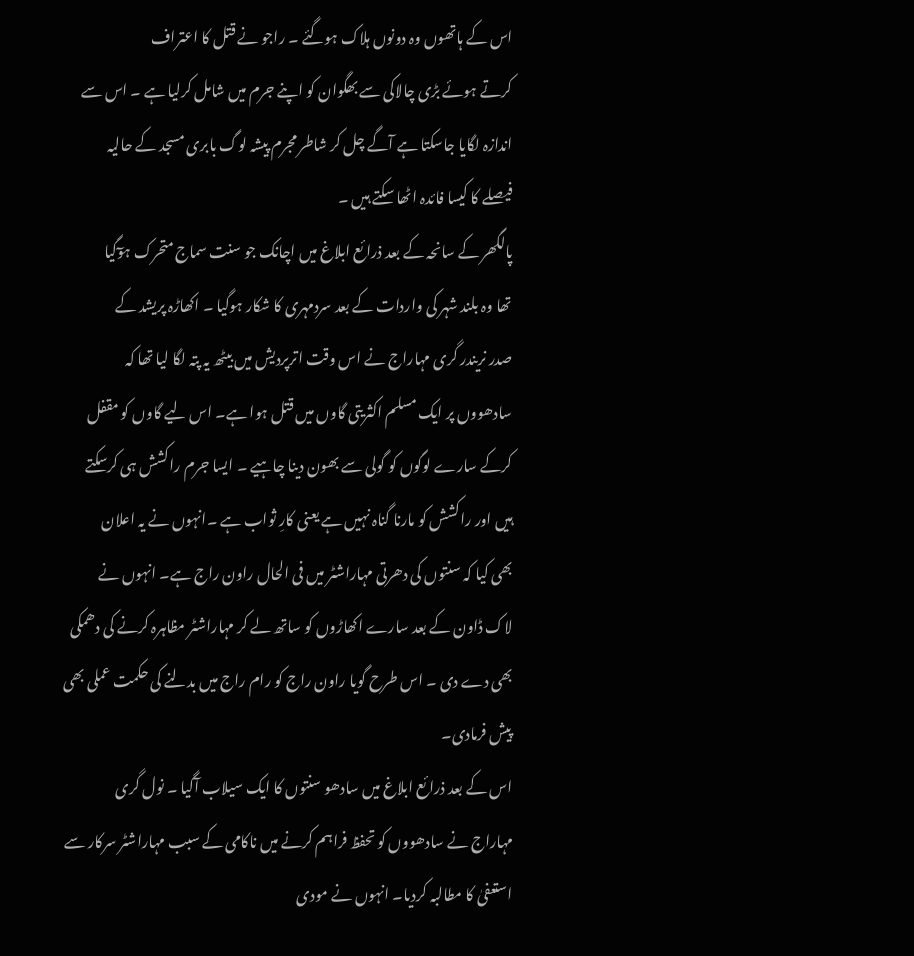اس کے ہاتھوں وہ دونوں ہلاک ہوگئے ۔ راجو نے قتل کا اعتراف
کرتے ہوئے بڑی چالاکی سے بھگوان کو اپنے جرم میں شامل کرلیا ہے ۔ اس سے
اندازہ لگایا جاسکتا ہے آگے چل کر شاطر مجرم پیشہ لوگ بابری مسجد کے حالیہ
فیصلے کا کیسا فائدہ اٹھا سکتے ہیں ۔
پالگھر کے سانحہ کے بعد ذرائع ابلاغ میں اچانک جو سنت سماج متحرک ہوٓگیا
تھا وہ بلند شہر کی واردات کے بعد سردمہری کا شکار ہوگیا ۔ اکھاڑہ پریشد کے
صدر نریندر گری مہاراج نے اس وقت اترپردیش میں بیٹھ یہ پتہ لگا لیا تھا کہ
سادھووں پر ایک مسلم اکثریتی گاوں میں قتل ہوا ہے۔ اس لیے گاوں کو مقفل
کرکے سارے لوگوں کو گولی سے بھون دینا چاہیے ۔ ایسا جرم راکشش ہی کرسکتے
ہیں اور راکشش کو مارنا گناہ نہیں ہے یعنی کارِ ثواب ہے ۔انہوں نے یہ اعلان
بھی کیا کہ سنتوں کی دھرتی مہاراشٹر میں فی الحال راون راج ہے۔ انہوں نے
لاک ڈاون کے بعد سارے اکھاڑوں کو ساتھ لے کر مہاراشٹر مظاہرہ کرنے کی دھمکی
بھی دے دی ۔ اس طرح گویا راون راج کو رام راج میں بدلنے کی حکمت عملی بھی
پیش فرمادی۔
اس کے بعد ذرائع ابلاغ میں سادھو سنتوں کا ایک سیلاب آگیا ۔ نول گری
مہاراج نے سادھووں کو تحفظ فراہم کرنے میں ناکامی کے سبب مہاراشٹر سرکار سے
استعفیٰ کا مطالبہ کردیا۔ انہوں نے مودی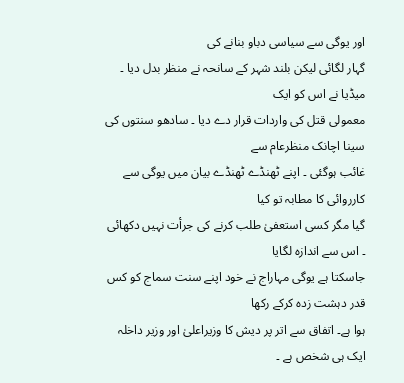اور یوگی سے سیاسی دباو بنانے کی
گہار لگائی لیکن بلند شہر کے سانحہ نے منظر بدل دیا ۔ میڈیا نے اس کو ایک
معمولی قتل کی واردات قرار دے دیا ۔ سادھو سنتوں کی سینا اچانک منظرعام سے
غائب ہوگئی ۔ اپنے ٹھنڈے ٹھنڈے بیان میں یوگی سے کارروائی کا مطابہ تو کیا
گیا مگر کسی استعفیٰ طلب کرنے کی جرأت نہیں دکھائی ۔ اس سے اندازہ لگایا
جاسکتا ہے یوگی مہاراج نے خود اپنے سنت سماج کو کس قدر دہشت زدہ کرکے رکھا
ہوا ہے۔ اتفاق سے اتر پر دیش کا وزیراعلیٰ اور وزیر داخلہ ایک ہی شخص ہے ۔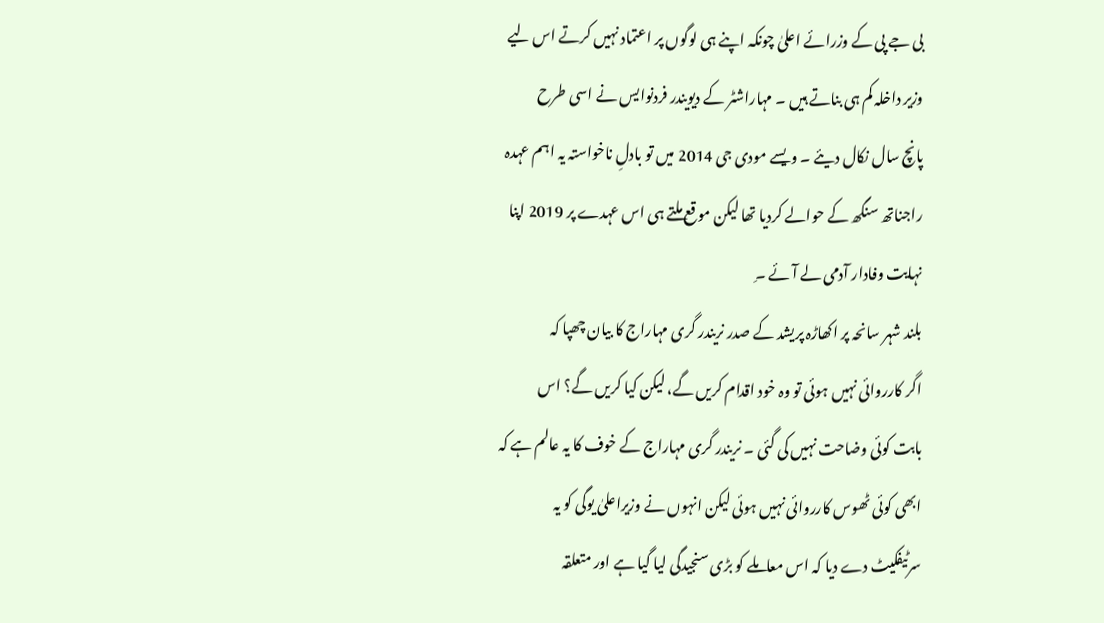بی جے پی کے وزرائے اعلیٰ چونکہ اپنے ہی لوگوں پر اعتماد نہیں کرتے اس لیے
وزیر داخلہ کم ہی بناتے ہیں ۔ مہاراشٹر کے دیویندر فردنوایس نے اسی طرح
پانچ سال نکال دیئے ۔ ویسے مودی جی 2014 میں تو بادلِ ناخواستہ یہ اہم عہدہ
راجناتھ سنگھ کے حوالے کردیا تھا لیکن موقع ملتے ہی اس عہدے پر 2019 اپنا
نہایت وفادار آدمی لے آئے ۔ِ
بلند شہر سانحہ پر اکھاڑہ پریشد کے صدر نریندر گری مہاراج کا بیان چھپا کہ
اگر کارروائی نہیں ہوئی تو وہ خود اقدام کریں گے، لیکن کیا کریں گے؟ اس
بابت کوئی وضاحت نہیں کی گئی ۔ نریندر گری مہاراج کے خوف کا یہ عالم ہے کہ
ابھی کوئی ٹھوس کارروائی نہیں ہوئی لیکن انہوں نے وزیراعلیٰ یوگی کو یہ
سرٹیفکیٹ دے دیا کہ اس معاملے کو بڑی سنجیدگی لیا گیا ہے اور متعلقہ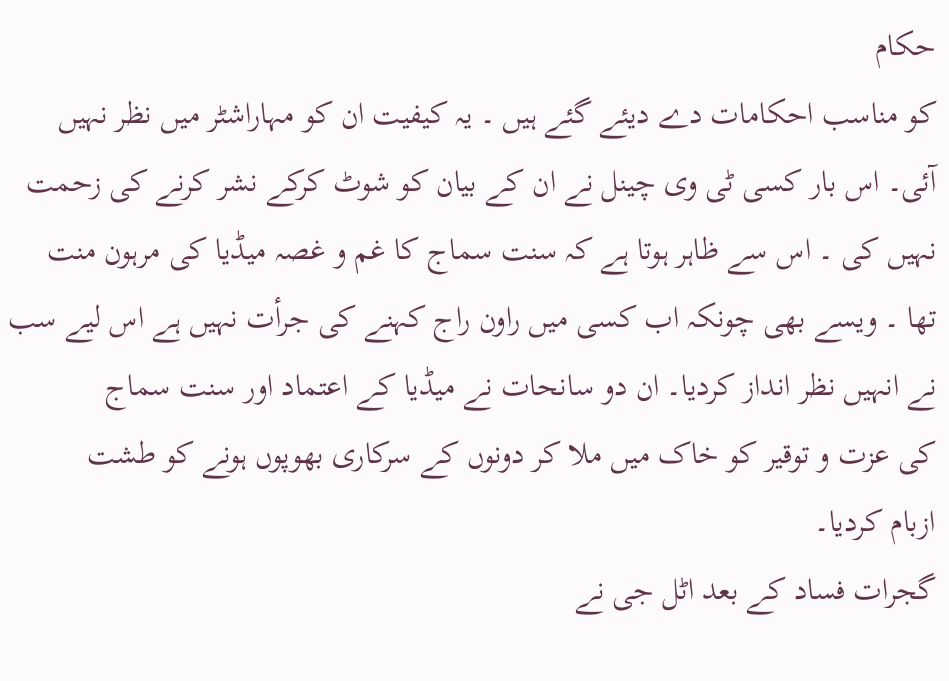حکام
کو مناسب احکامات دے دیئے گئے ہیں ۔ یہ کیفیت ان کو مہاراشٹر میں نظر نہیں
آئی۔ اس بار کسی ٹی وی چینل نے ان کے بیان کو شوٹ کرکے نشر کرنے کی زحمت
نہیں کی ۔ اس سے ظاہر ہوتا ہے کہ سنت سماج کا غم و غصہ میڈیا کی مرہون منت
تھا ۔ ویسے بھی چونکہ اب کسی میں راون راج کہنے کی جرأت نہیں ہے اس لیے سب
نے انہیں نظر انداز کردیا۔ ان دو سانحات نے میڈیا کے اعتماد اور سنت سماج
کی عزت و توقیر کو خاک میں ملا کر دونوں کے سرکاری بھوپوں ہونے کو طشت
ازبام کردیا۔
گجرات فساد کے بعد اٹل جی نے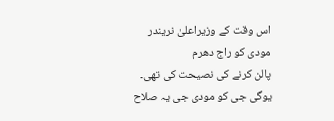اس وقت کے وزیراعلیٰ نریندر مودی کو راج دھرم
پالن کرنے کی نصیحت کی تھی۔ یوگی جی کو مودی جی یہ صلاح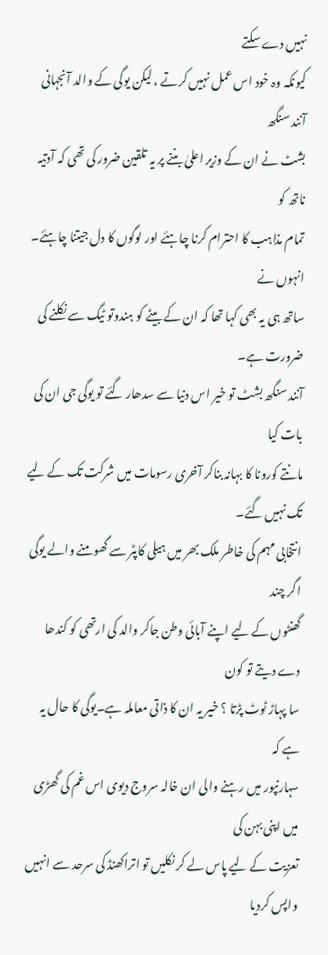نہیں دے سکتے
کیونکہ وہ خود اس عمل نہیں کرتے ، لیکن یوگی کے والد آنجہانی آنند سنگھ
بشٹ نے ان کے وزیر اعلیٰ بننے پر یہ تلقین ضرور کی تھی کہ آدتیہ ناتھ کو
تمام مذاہب کا احترام کرنا چاہئے اور لوگوں کا دل جیتنا چاہئے۔ انہوں نے
ساتھ ہی یہ بھی کہا تھا کہ ان کے بیٹے کو ہندوتو ٹیگ سے نکلنے کی ضرورت ہے۔
آنند سنگھ بشٹ تو خیر اس دنیا سے سدھار گئے تو یوگی جی ان کی بات کیا
مانتے کورونا کا بہانہ بناکر آخری رسومات میں شرکت تک کے لیے تک نہیں گئے۔
انتخابی مہم کی خاطر ملک بھر میں ہیلی کاپٹر سے گھومنے والے یوگی اگر چند
گھنٹوں کے لیے اپنے آبائی وطن جاکر والد کی ارتھی کو کندھا دے دیتے تو کون
سا پہاڑ ٹوٹ پڑتا ؟ خیر یہ ان کا ذاتی معاملہ ہے۔یوگی کا حال یہ ہے کہ
سہارنپور میں رہنے والی ان خالہ سروج دیوی اس غم کی گھڑی میں اپنی بہن کی
تعزیت کے لیے پاس لے کر نکلیں تو اتراکھنڈ کی سرحد سے انہیں واپس کردیا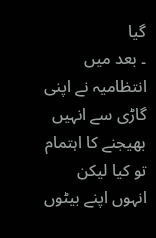گیا
۔ بعد میں انتظامیہ نے اپنی گاڑی سے انہیں بھیجنے کا اہتمام تو کیا لیکن
انہوں اپنے بیٹوں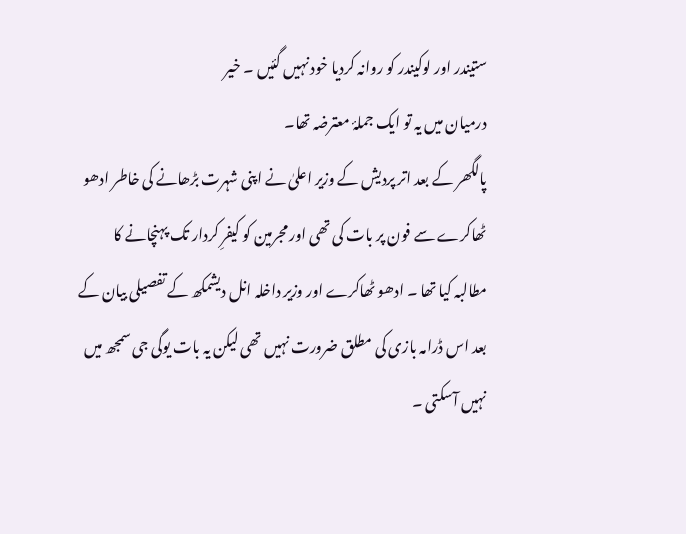ستیندر اور لوکیندر کو روانہ کردیا خود نہیں گئیں ۔ خیر
درمیان میں یہ تو ایک جملۂ معترضہ تھا۔
پالگھر کے بعد اتر پردیش کے وزیر اعلیٰ نے اپنی شہرت بڑھانے کی خاطر ادھو
ٹھاکرے سے فون پر بات کی تھی اور مجرمین کو کیفرِ کردار تک پہنچانے کا
مطالبہ کیا تھا ۔ ادھو ٹھاکرے اور وزیر داخلہ انل دیشمکھ کے تفصیلی بیان کے
بعد اس ڈرامہ بازی کی مطلق ضرورت نہیں تھی لیکن یہ بات یوگی جی سمجھ میں
نہیں آسکتی ۔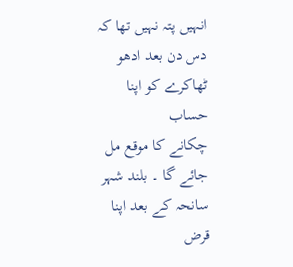انہیں پتہ نہیں تھا کہ دس دن بعد ادھو ٹھاکرے کو اپنا حساب
چکانے کا موقع مل جائے گا ۔ بلند شہر سانحہ کے بعد اپنا قرض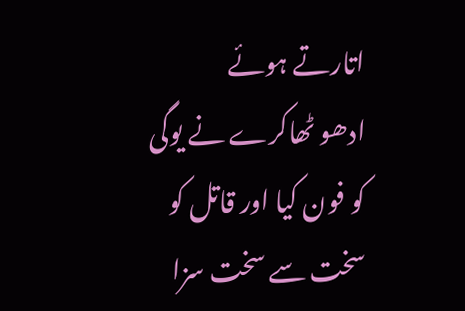اتارتے ہوئے
ادھو ٹھاکرے نے یوگی کو فون کیا اور قاتل کو سخت سے سخت سزا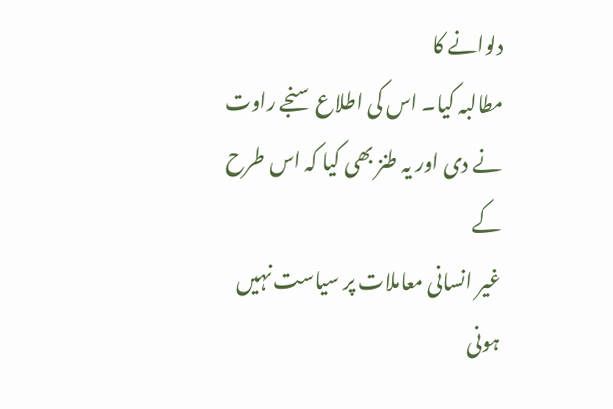دلوانے کا
مطالبہ کیا۔ اس کی اطلاع سنجے راوت نے دی اور یہ طنز بھی کیا کہ اس طرح کے
غیر انسانی معاملات پر سیاست نہیں ہونی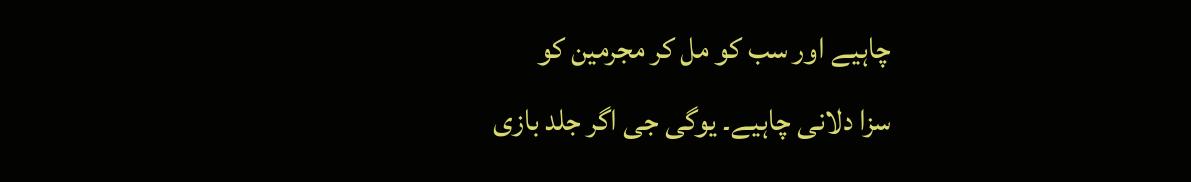چاہیے اور سب کو مل کر مجرمین کو
سزا دلانی چاہیے۔ یوگی جی اگر جلد بازی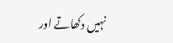نہیں دکھاتے اور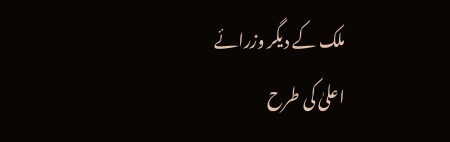ملک کے دیگر وزرائے
اعلیٰ کی طرح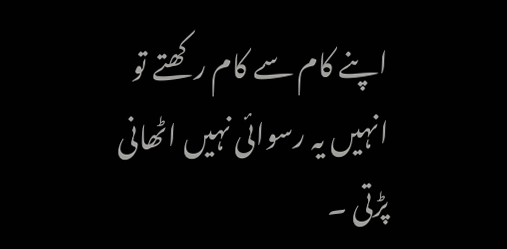اپنے کام سے کام رکھتے تو انہیں یہ رسوائی نہیں اٹھانی پڑتی ۔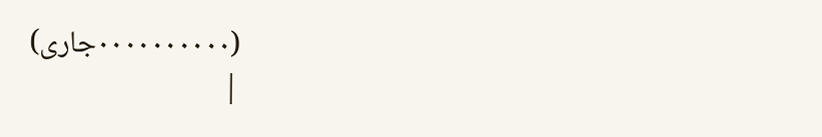(۰۰۰۰۰۰۰۰۰۰جاری)
|